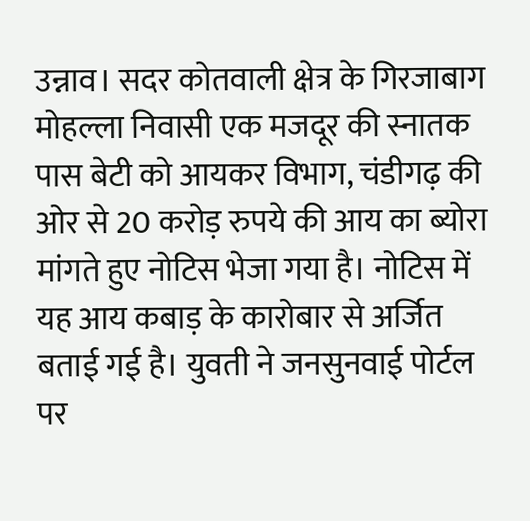उन्नाव। सदर कोतवाली क्षेत्र के गिरजाबाग मोहल्ला निवासी एक मजदूर की स्नातक पास बेटी को आयकर विभाग, चंडीगढ़ की ओर से 20 करोड़ रुपये की आय का ब्योरा मांगते हुए नोटिस भेजा गया है। नोटिस में यह आय कबाड़ के कारोबार से अर्जित बताई गई है। युवती ने जनसुनवाई पोर्टल पर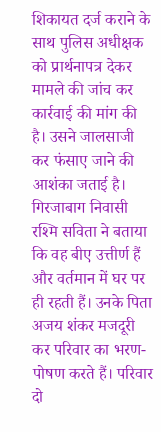शिकायत दर्ज कराने के साथ पुलिस अधीक्षक को प्रार्थनापत्र देकर मामले की जांच कर कार्रवाई की मांग की है। उसने जालसाजी कर फंसाए जाने की आशंका जताई है।
गिरजाबाग निवासी रश्मि सविता ने बताया कि वह बीए उत्तीर्ण हैं और वर्तमान में घर पर ही रहती हैं। उनके पिता अजय शंकर मजदूरी कर परिवार का भरण-पोषण करते हैं। परिवार दो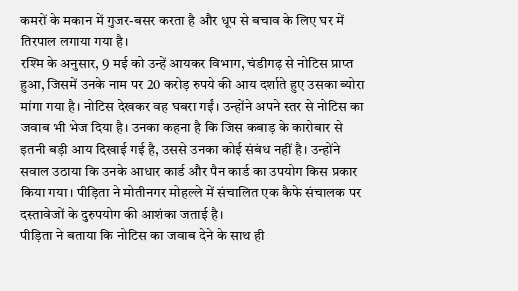कमरों के मकान में गुजर-बसर करता है और धूप से बचाव के लिए घर में तिरपाल लगाया गया है।
रश्मि के अनुसार, 9 मई को उन्हें आयकर विभाग, चंडीगढ़ से नोटिस प्राप्त हुआ, जिसमें उनके नाम पर 20 करोड़ रुपये की आय दर्शाते हुए उसका ब्योरा मांगा गया है। नोटिस देखकर वह घबरा गईं। उन्होंने अपने स्तर से नोटिस का जवाब भी भेज दिया है। उनका कहना है कि जिस कबाड़ के कारोबार से इतनी बड़ी आय दिखाई गई है, उससे उनका कोई संबंध नहीं है। उन्होंने सवाल उठाया कि उनके आधार कार्ड और पैन कार्ड का उपयोग किस प्रकार किया गया। पीड़िता ने मोतीनगर मोहल्ले में संचालित एक कैफे संचालक पर दस्तावेजों के दुरुपयोग की आशंका जताई है।
पीड़िता ने बताया कि नोटिस का जवाब देने के साथ ही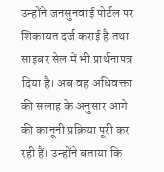उन्होंने जनसुनवाई पोर्टल पर शिकायत दर्ज कराई है तथा साइबर सेल में भी प्रार्थनापत्र दिया है। अब वह अधिवक्ता की सलाह के अनुसार आगे की कानूनी प्रक्रिया पूरी कर रही हैं। उन्होंने बताया कि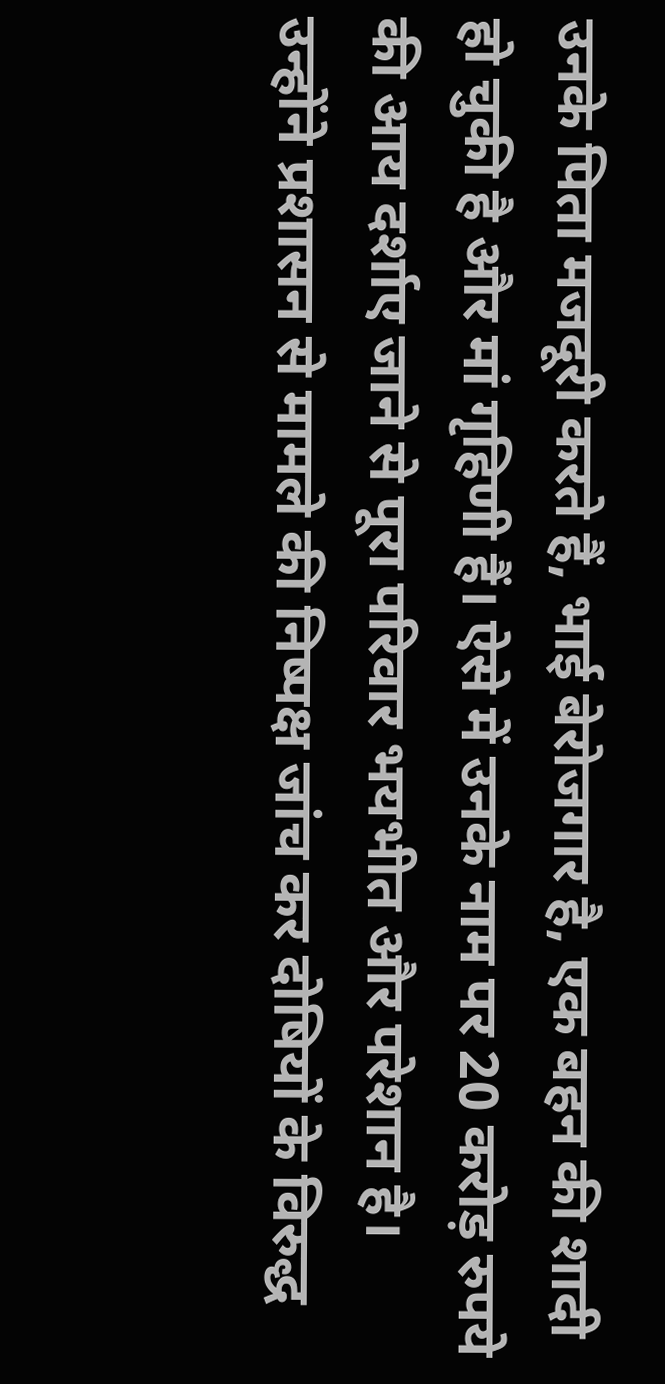उनके पिता मजदूरी करते हैं, भाई बेरोजगार है, एक बहन की शादी हो चुकी है और मां गृहिणी हैं। ऐसे में उनके नाम पर 20 करोड़ रुपये की आय दर्शाए जाने से पूरा परिवार भयभीत और परेशान है। उन्होंने प्रशासन से मामले की निष्पक्ष जांच कर दोषियों के विरुद्ध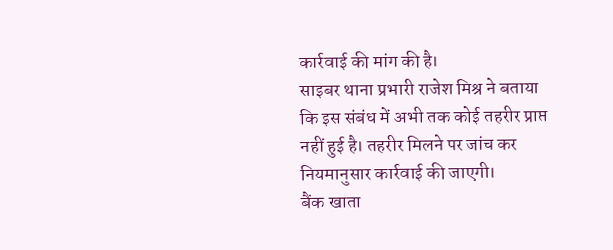कार्रवाई की मांग की है।
साइबर थाना प्रभारी राजेश मिश्र ने बताया कि इस संबंध में अभी तक कोई तहरीर प्राप्त नहीं हुई है। तहरीर मिलने पर जांच कर नियमानुसार कार्रवाई की जाएगी।
बैंक खाता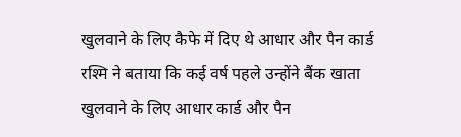खुलवाने के लिए कैफे में दिए थे आधार और पैन कार्ड
रश्मि ने बताया कि कई वर्ष पहले उन्होंने बैंक खाता खुलवाने के लिए आधार कार्ड और पैन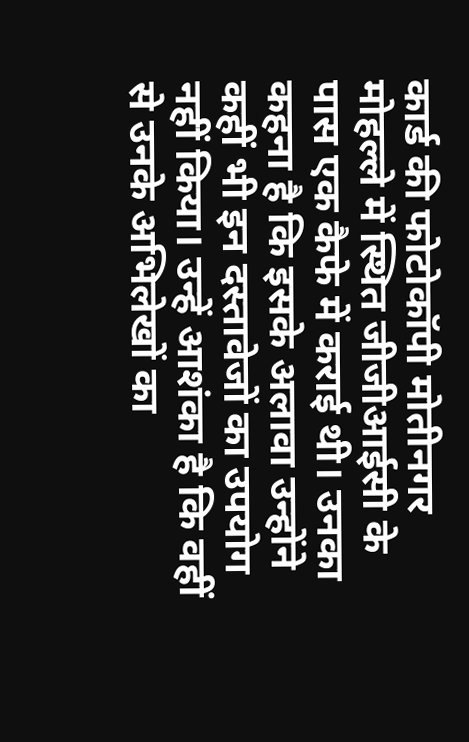कार्ड की फोटोकॉपी मोतीनगर मोहल्ले में स्थित जीजीआईसी के पास एक कैफे में कराई थी। उनका कहना है कि इसके अलावा उन्होंने कहीं भी इन दस्तावेजों का उपयोग नहीं किया। उन्हें आशंका है कि वहीं से उनके अभिलेखों का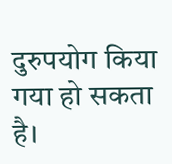दुरुपयोग किया गया हो सकता है।